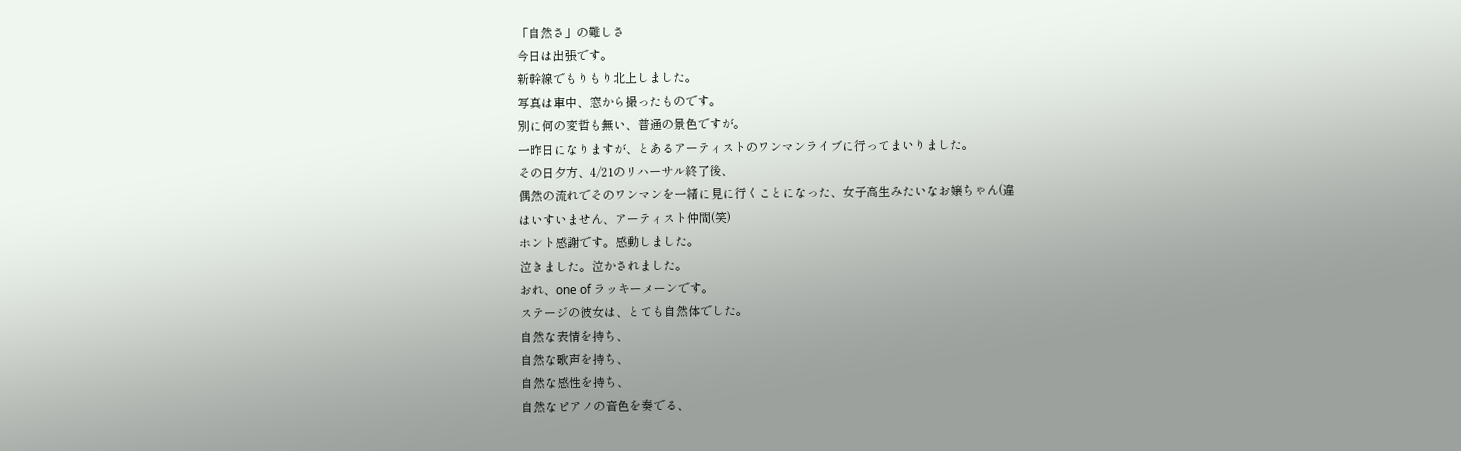「自然さ」の難しさ
今日は出張です。
新幹線でもりもり北上しました。
写真は車中、窓から撮ったものです。
別に何の変哲も無い、普通の景色ですが。
一昨日になりますが、とあるアーティストのワンマンライブに行ってまいりました。
その日夕方、4/21のリハーサル終了後、
偶然の流れでそのワンマンを一緒に見に行くことになった、女子高生みたいなお嬢ちゃん(違
はいすいません、アーティスト仲間(笑)
ホント感謝です。感動しました。
泣きました。泣かされました。
おれ、one of ラッキーメーンです。
ステージの彼女は、とても自然体でした。
自然な表情を持ち、
自然な歌声を持ち、
自然な感性を持ち、
自然なピアノの音色を奏でる、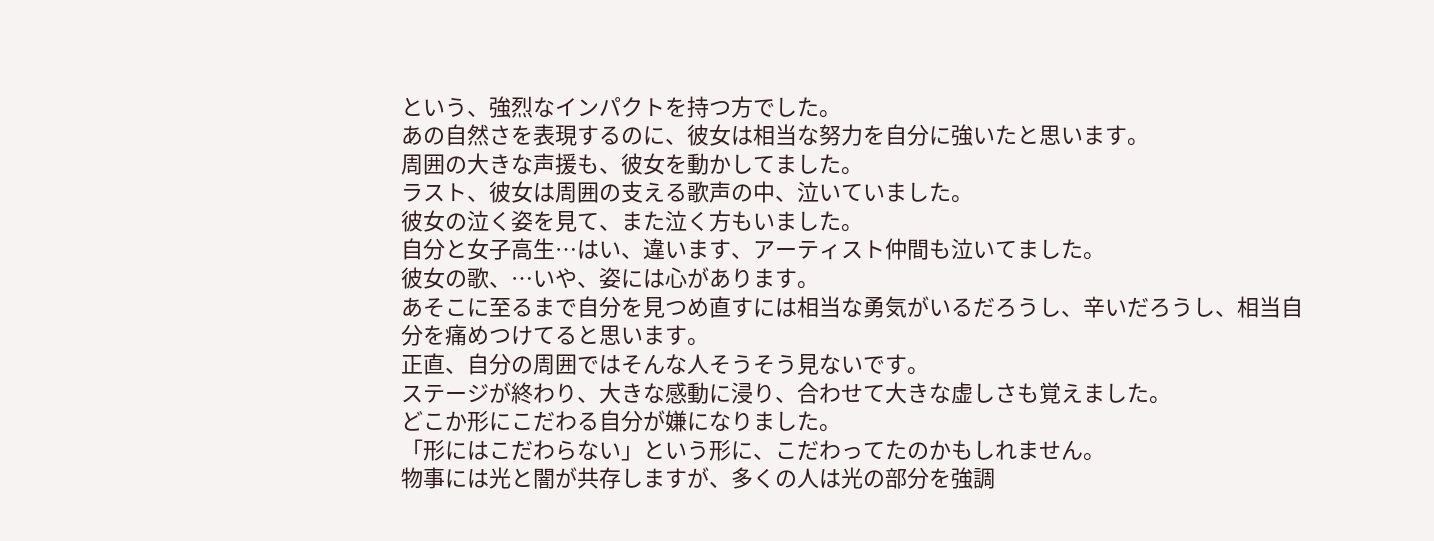という、強烈なインパクトを持つ方でした。
あの自然さを表現するのに、彼女は相当な努力を自分に強いたと思います。
周囲の大きな声援も、彼女を動かしてました。
ラスト、彼女は周囲の支える歌声の中、泣いていました。
彼女の泣く姿を見て、また泣く方もいました。
自分と女子高生…はい、違います、アーティスト仲間も泣いてました。
彼女の歌、…いや、姿には心があります。
あそこに至るまで自分を見つめ直すには相当な勇気がいるだろうし、辛いだろうし、相当自分を痛めつけてると思います。
正直、自分の周囲ではそんな人そうそう見ないです。
ステージが終わり、大きな感動に浸り、合わせて大きな虚しさも覚えました。
どこか形にこだわる自分が嫌になりました。
「形にはこだわらない」という形に、こだわってたのかもしれません。
物事には光と闇が共存しますが、多くの人は光の部分を強調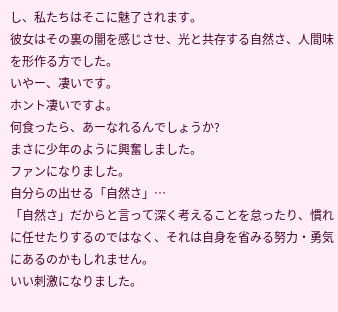し、私たちはそこに魅了されます。
彼女はその裏の闇を感じさせ、光と共存する自然さ、人間味を形作る方でした。
いやー、凄いです。
ホント凄いですよ。
何食ったら、あーなれるんでしょうか?
まさに少年のように興奮しました。
ファンになりました。
自分らの出せる「自然さ」…
「自然さ」だからと言って深く考えることを怠ったり、慣れに任せたりするのではなく、それは自身を省みる努力・勇気にあるのかもしれません。
いい刺激になりました。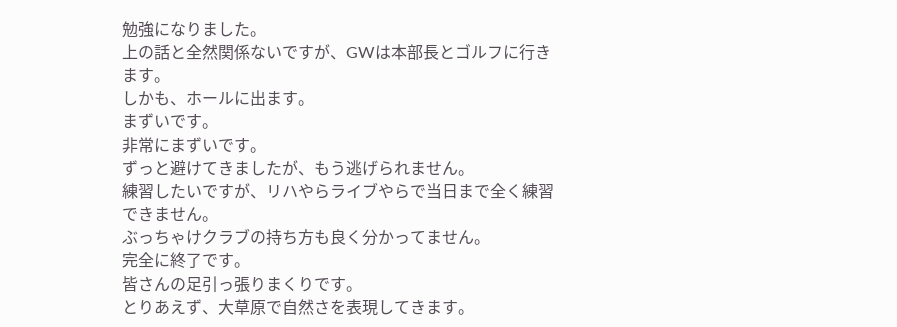勉強になりました。
上の話と全然関係ないですが、GWは本部長とゴルフに行きます。
しかも、ホールに出ます。
まずいです。
非常にまずいです。
ずっと避けてきましたが、もう逃げられません。
練習したいですが、リハやらライブやらで当日まで全く練習できません。
ぶっちゃけクラブの持ち方も良く分かってません。
完全に終了です。
皆さんの足引っ張りまくりです。
とりあえず、大草原で自然さを表現してきます。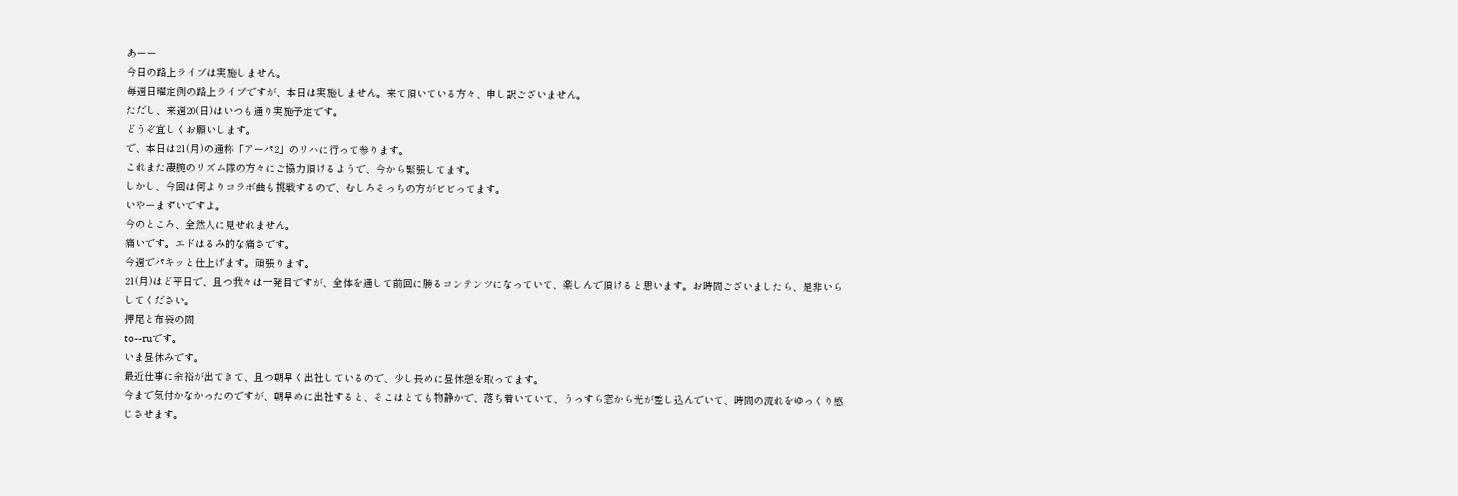あーー
今日の路上ライブは実施しません。
毎週日曜定例の路上ライブですが、本日は実施しません。来て頂いている方々、申し訳ございません。
ただし、来週20(日)はいつも通り実施予定です。
どうぞ宜しくお願いします。
で、本日は21(月)の通称「アーパ2」のリハに行って参ります。
これまた凄腕のリズム隊の方々にご協力頂けるようで、今から緊張してます。
しかし、今回は何よりコラボ曲も挑戦するので、むしろそっちの方がビビってます。
いやーまずいですよ。
今のところ、全然人に見せれません。
痛いです。エドはるみ的な痛さです。
今週でパキッと仕上げます。頑張ります。
21(月)はど平日で、且つ我々は一発目ですが、全体を通して前回に勝るコンテンツになっていて、楽しんで頂けると思います。お時間ございましたら、是非いらしてください。
押尾と布袋の間
to--ruです。
いま昼休みです。
最近仕事に余裕が出てきて、且つ朝早く出社しているので、少し長めに昼休憩を取ってます。
今まで気付かなかったのですが、朝早めに出社すると、そこはとても物静かで、落ち着いていて、うっすら窓から光が差し込んでいて、時間の流れをゆっくり感じさせます。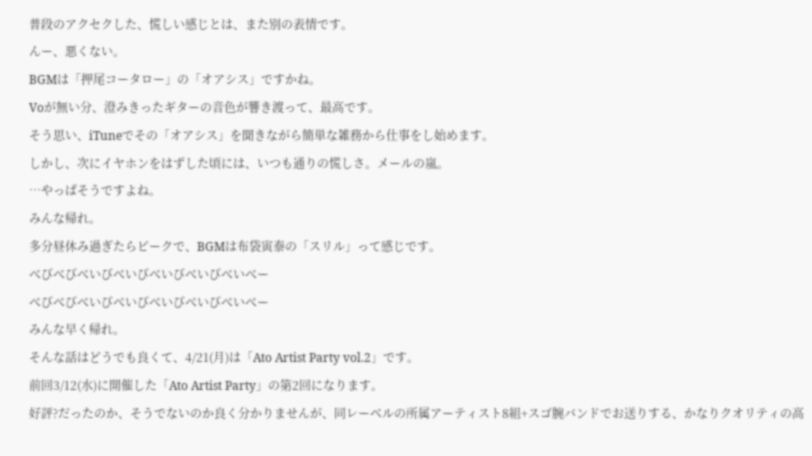普段のアクセクした、慌しい感じとは、また別の表情です。
んー、悪くない。
BGMは「押尾コータロー」の「オアシス」ですかね。
Voが無い分、澄みきったギターの音色が響き渡って、最高です。
そう思い、iTuneでその「オアシス」を聞きながら簡単な雑務から仕事をし始めます。
しかし、次にイヤホンをはずした頃には、いつも通りの慌しさ。メールの嵐。
…やっぱそうですよね。
みんな帰れ。
多分昼休み過ぎたらピークで、BGMは布袋寅泰の「スリル」って感じです。
べびべびべいびべいびべいびべいびべいべー
べびべびべいびべいびべいびべいびべいべー
みんな早く帰れ。
そんな話はどうでも良くて、4/21(月)は「Ato Artist Party vol.2」です。
前回3/12(水)に開催した「Ato Artist Party」の第2回になります。
好評?だったのか、そうでないのか良く分かりませんが、同レーベルの所属アーティスト8組+スゴ腕バンドでお送りする、かなりクオリティの高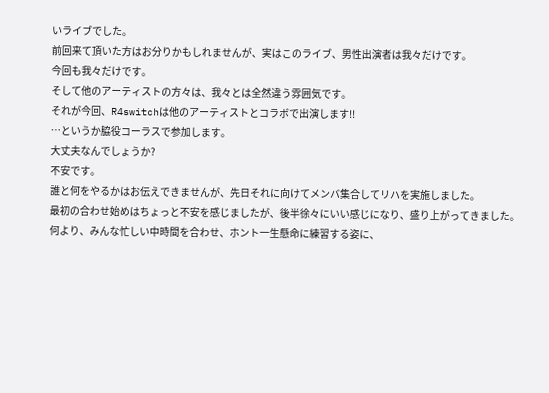いライブでした。
前回来て頂いた方はお分りかもしれませんが、実はこのライブ、男性出演者は我々だけです。
今回も我々だけです。
そして他のアーティストの方々は、我々とは全然違う雰囲気です。
それが今回、R4switchは他のアーティストとコラボで出演します!!
…というか脇役コーラスで参加します。
大丈夫なんでしょうか?
不安です。
誰と何をやるかはお伝えできませんが、先日それに向けてメンバ集合してリハを実施しました。
最初の合わせ始めはちょっと不安を感じましたが、後半徐々にいい感じになり、盛り上がってきました。
何より、みんな忙しい中時間を合わせ、ホント一生懸命に練習する姿に、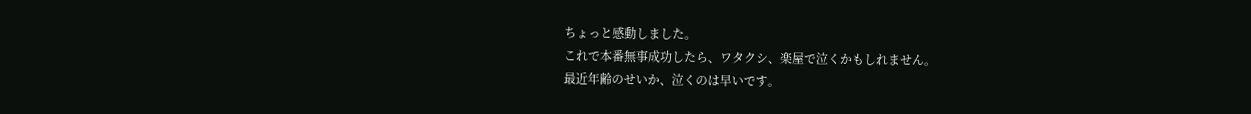ちょっと感動しました。
これで本番無事成功したら、ワタクシ、楽屋で泣くかもしれません。
最近年齢のせいか、泣くのは早いです。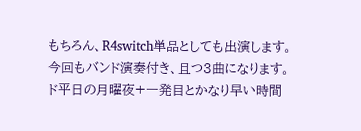もちろん、R4switch単品としても出演します。
今回もバンド演奏付き、且つ3曲になります。
ド平日の月曜夜+一発目とかなり早い時間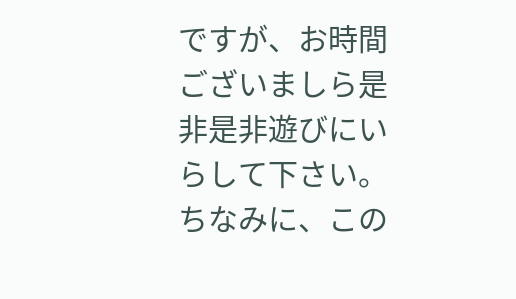ですが、お時間ございましら是非是非遊びにいらして下さい。
ちなみに、この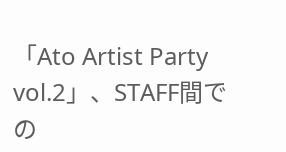「Ato Artist Party vol.2」、STAFF間での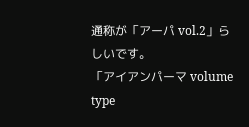通称が「アーパ vol.2」らしいです。
「アイアンパーマ volume type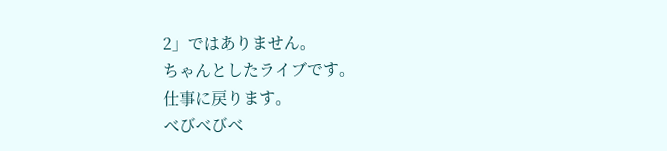2」ではありません。
ちゃんとしたライブです。
仕事に戻ります。
べびべびべ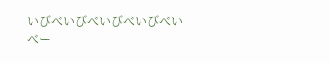いびべいびべいびべいびべいべー